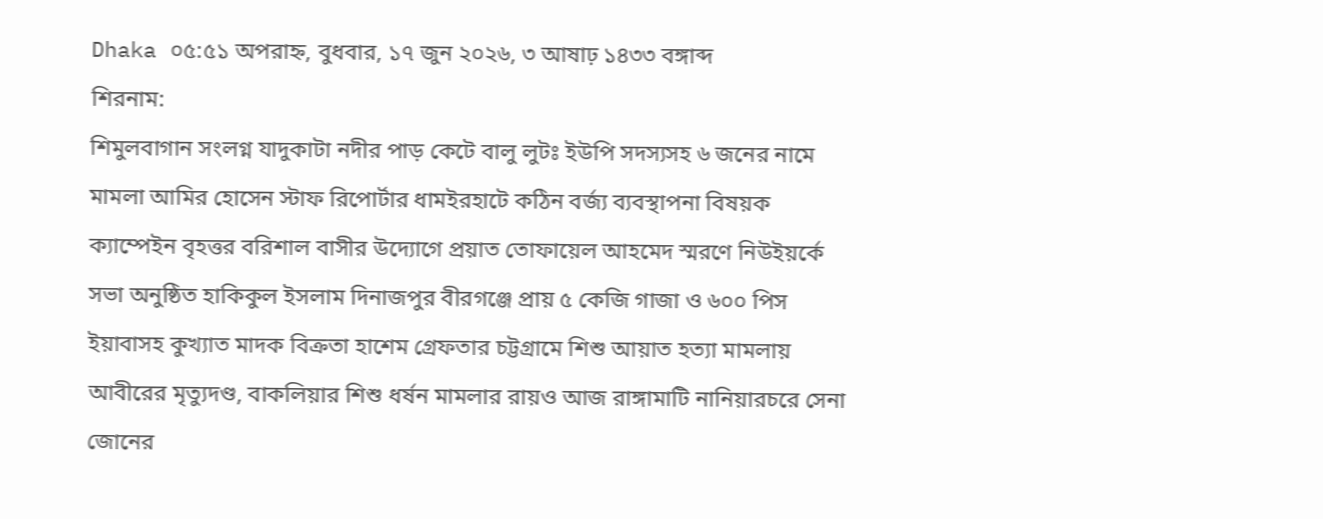Dhaka ০৫:৫১ অপরাহ্ন, বুধবার, ১৭ জুন ২০২৬, ৩ আষাঢ় ১৪৩৩ বঙ্গাব্দ
শিরনাম:
শিমুলবাগান সংলগ্ন যাদুকাটা নদীর পাড় কেটে বালু লুটঃ ইউপি সদস্যসহ ৬ জনের নামে মামলা আমির হোসেন স্টাফ রিপোর্টার ধামইরহাটে কঠিন বর্জ্য ব্যবস্থাপনা বিষয়ক ক্যাম্পেইন বৃহত্তর বরিশাল বাসীর উদ্যোগে প্রয়াত তোফায়েল আহমেদ স্মরণে নিউইয়র্কে সভা অনুষ্ঠিত হাকিকুল ইসলাম দিনাজপুর বীরগঞ্জে প্রায় ৫ কেজি গাজা ও ৬০০ পিস ইয়াবাসহ কুখ্যাত মাদক বিক্রতা হাশেম গ্রেফতার চট্টগ্রামে শিশু আয়াত হত্যা মামলায় আবীরের মৃত্যুদণ্ড, বাকলিয়ার শিশু ধর্ষন মামলার রায়ও আজ রাঙ্গামাটি নানিয়ারচরে সেনা জোনের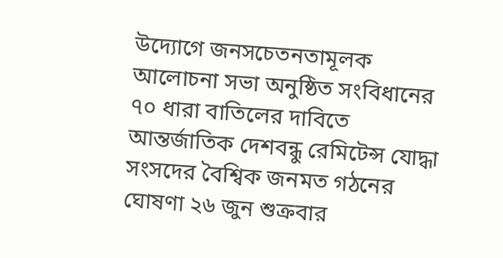উদ্যোগে জনসচেতনতামূলক আলোচনা সভা অনুষ্ঠিত সংবিধানের ৭০ ধারা বাতিলের দাবিতে আন্তর্জাতিক দেশবন্ধু রেমিটেন্স যোদ্ধা সংসদের বৈশ্বিক জনমত গঠনের ঘোষণা ২৬ জুন শুক্রবার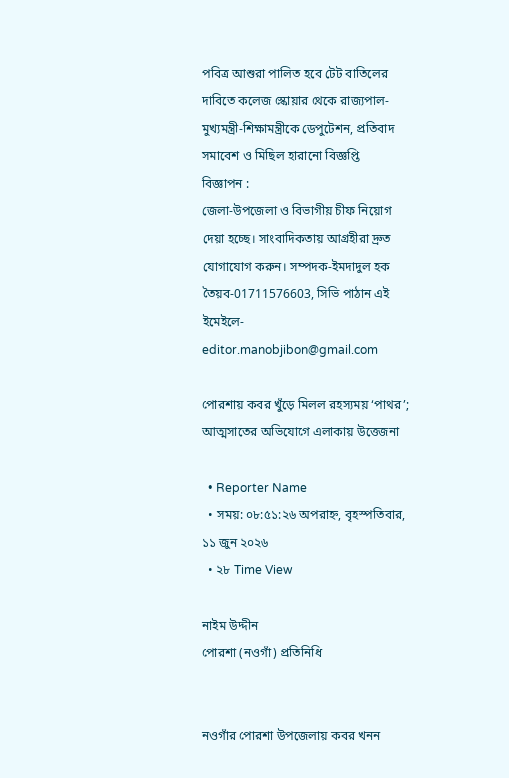পবিত্র আশুরা পালিত হবে টেট বাতিলের দাবিতে কলেজ স্কোয়ার থেকে রাজ্যপাল-মুখ্যমন্ত্রী-শিক্ষামন্ত্রীকে ডেপুটেশন, প্রতিবাদ সমাবেশ ও মিছিল হারানো বিজ্ঞপ্তি
বিজ্ঞাপন :
জেলা-উপজেলা ও বিভাগীয় চীফ নিয়োগ দেয়া হচ্ছে। সাংবাদিকতায় আগ্রহীরা দ্রুত যোগাযোগ করুন। সম্পদক-ইমদাদুল হক তৈয়ব-01711576603, সিভি পাঠান এই ইমেইলে- editor.manobjibon@gmail.com

পোরশায় কবর খুঁড়ে মিলল রহস্যময় ‘পাথর’; আত্মসাতের অভিযোগে এলাকায় উত্তেজনা

  • Reporter Name
  • সময়: ০৮:৫১:২৬ অপরাহ্ন, বৃহস্পতিবার, ১১ জুন ২০২৬
  • ২৮ Time View

নাইম উদ্দীন
পোরশা (নওগাঁ) প্রতিনিধি


নওগাঁর পোরশা উপজেলায় কবর খনন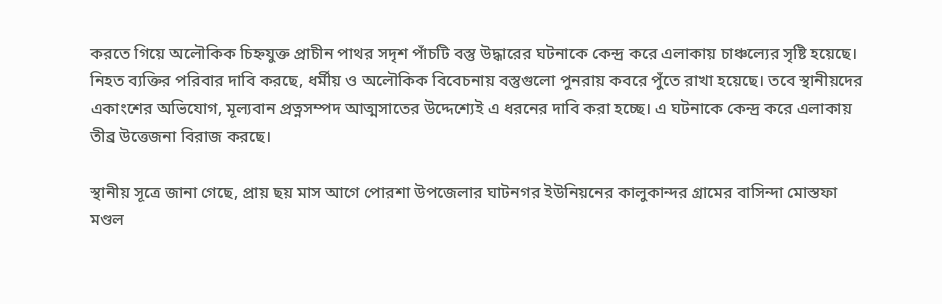করতে গিয়ে অলৌকিক চিহ্নযুক্ত প্রাচীন পাথর সদৃশ পাঁচটি বস্তু উদ্ধারের ঘটনাকে কেন্দ্র করে এলাকায় চাঞ্চল্যের সৃষ্টি হয়েছে। নিহত ব্যক্তির পরিবার দাবি করছে, ধর্মীয় ও অলৌকিক বিবেচনায় বস্তুগুলো পুনরায় কবরে পুঁতে রাখা হয়েছে। তবে স্থানীয়দের একাংশের অভিযোগ, মূল্যবান প্রত্নসম্পদ আত্মসাতের উদ্দেশ্যেই এ ধরনের দাবি করা হচ্ছে। এ ঘটনাকে কেন্দ্র করে এলাকায় তীব্র উত্তেজনা বিরাজ করছে।

স্থানীয় সূত্রে জানা গেছে, প্রায় ছয় মাস আগে পোরশা উপজেলার ঘাটনগর ইউনিয়নের কালুকান্দর গ্রামের বাসিন্দা মোস্তফা মণ্ডল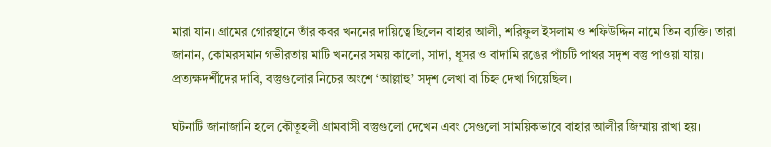মারা যান। গ্রামের গোরস্থানে তাঁর কবর খননের দায়িত্বে ছিলেন বাহার আলী, শরিফুল ইসলাম ও শফিউদ্দিন নামে তিন ব্যক্তি। তারা জানান, কোমরসমান গভীরতায় মাটি খননের সময় কালো, সাদা, ধূসর ও বাদামি রঙের পাঁচটি পাথর সদৃশ বস্তু পাওয়া যায়। প্রত্যক্ষদর্শীদের দাবি, বস্তুগুলোর নিচের অংশে ‘আল্লাহু’ সদৃশ লেখা বা চিহ্ন দেখা গিয়েছিল।

ঘটনাটি জানাজানি হলে কৌতূহলী গ্রামবাসী বস্তুগুলো দেখেন এবং সেগুলো সাময়িকভাবে বাহার আলীর জিম্মায় রাখা হয়।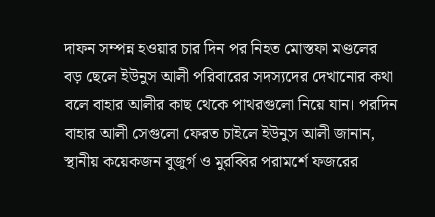দাফন সম্পন্ন হওয়ার চার দিন পর নিহত মোস্তফা মণ্ডলের বড় ছেলে ইউনুস আলী পরিবারের সদস্যদের দেখানোর কথা বলে বাহার আলীর কাছ থেকে পাথরগুলো নিয়ে যান। পরদিন বাহার আলী সেগুলো ফেরত চাইলে ইউনুস আলী জানান, স্থানীয় কয়েকজন বুজুর্গ ও মুরব্বির পরামর্শে ফজরের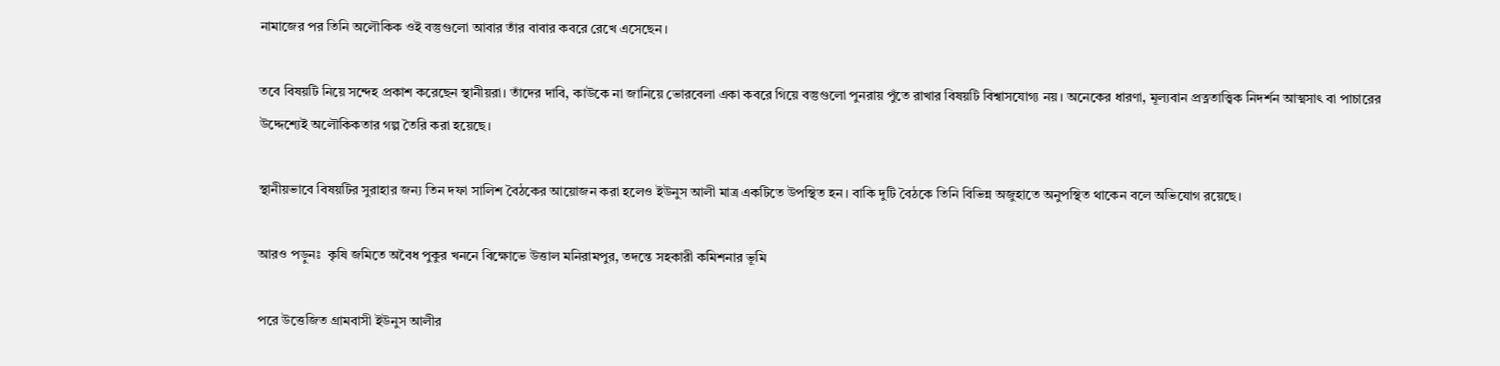নামাজের পর তিনি অলৌকিক ওই বস্তুগুলো আবার তাঁর বাবার কবরে রেখে এসেছেন।

তবে বিষয়টি নিয়ে সন্দেহ প্রকাশ করেছেন স্থানীয়রা। তাঁদের দাবি, কাউকে না জানিয়ে ভোরবেলা একা কবরে গিয়ে বস্তুগুলো পুনরায় পুঁতে রাখার বিষয়টি বিশ্বাসযোগ্য নয়। অনেকের ধারণা, মূল্যবান প্রত্নতাত্ত্বিক নিদর্শন আত্মসাৎ বা পাচারের উদ্দেশ্যেই অলৌকিকতার গল্প তৈরি করা হয়েছে।

স্থানীয়ভাবে বিষয়টির সুরাহার জন্য তিন দফা সালিশ বৈঠকের আয়োজন করা হলেও ইউনুস আলী মাত্র একটিতে উপস্থিত হন। বাকি দুটি বৈঠকে তিনি বিভিন্ন অজুহাতে অনুপস্থিত থাকেন বলে অভিযোগ রয়েছে।

আরও পড়ুনঃ  কৃষি জমিতে অবৈধ পুকুর খননে বিক্ষোভে উত্তাল মনিরামপুর, তদন্তে সহকারী কমিশনার ভূমি

পরে উত্তেজিত গ্রামবাসী ইউনুস আলীর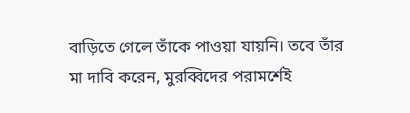বাড়িতে গেলে তাঁকে পাওয়া যায়নি। তবে তাঁর মা দাবি করেন, মুরব্বিদের পরামর্শেই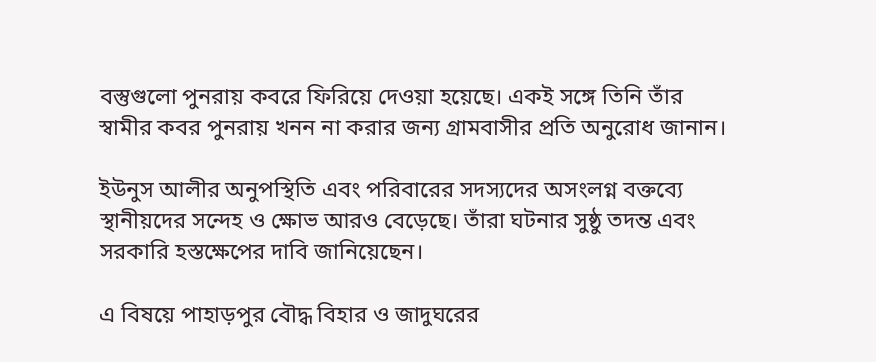বস্তুগুলো পুনরায় কবরে ফিরিয়ে দেওয়া হয়েছে। একই সঙ্গে তিনি তাঁর স্বামীর কবর পুনরায় খনন না করার জন্য গ্রামবাসীর প্রতি অনুরোধ জানান।

ইউনুস আলীর অনুপস্থিতি এবং পরিবারের সদস্যদের অসংলগ্ন বক্তব্যে স্থানীয়দের সন্দেহ ও ক্ষোভ আরও বেড়েছে। তাঁরা ঘটনার সুষ্ঠু তদন্ত এবং সরকারি হস্তক্ষেপের দাবি জানিয়েছেন।

এ বিষয়ে পাহাড়পুর বৌদ্ধ বিহার ও জাদুঘরের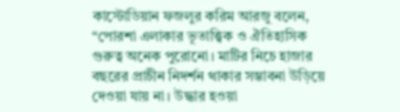কাস্টোডিয়ান ফজলুর করিম আরজু বলেন, “পোরশা এলাকার ভূতাত্ত্বিক ও ঐতিহাসিক গুরুত্ব অনেক পুরোনো। মাটির নিচে হাজার বছরের প্রাচীন নিদর্শন থাকার সম্ভাবনা উড়িয়ে দেওয়া যায় না। উদ্ধার হওয়া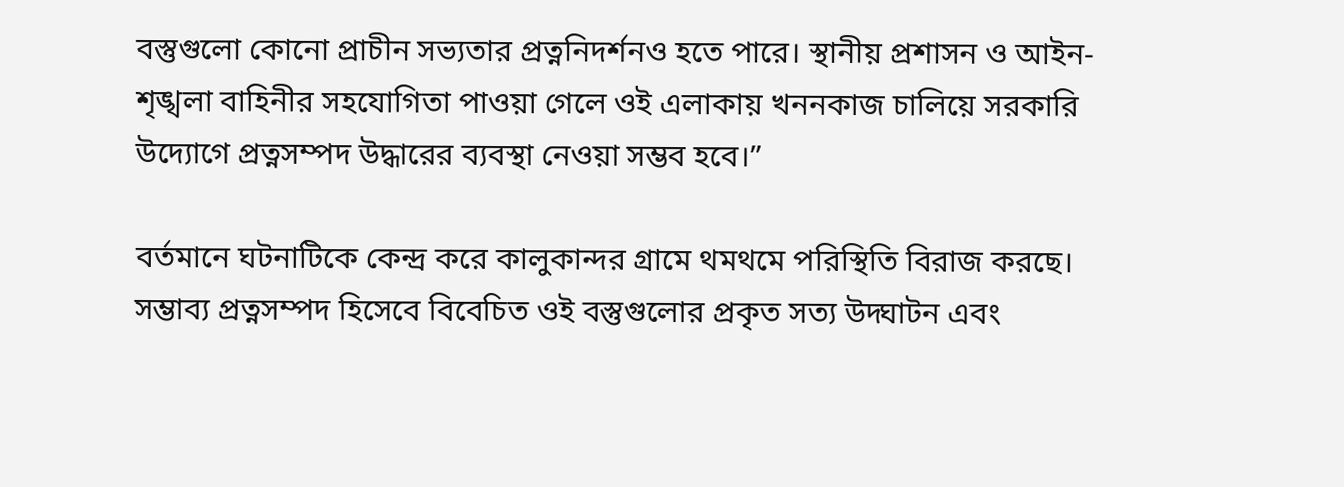বস্তুগুলো কোনো প্রাচীন সভ্যতার প্রত্ননিদর্শনও হতে পারে। স্থানীয় প্রশাসন ও আইন-শৃঙ্খলা বাহিনীর সহযোগিতা পাওয়া গেলে ওই এলাকায় খননকাজ চালিয়ে সরকারি উদ্যোগে প্রত্নসম্পদ উদ্ধারের ব্যবস্থা নেওয়া সম্ভব হবে।”

বর্তমানে ঘটনাটিকে কেন্দ্র করে কালুকান্দর গ্রামে থমথমে পরিস্থিতি বিরাজ করছে। সম্ভাব্য প্রত্নসম্পদ হিসেবে বিবেচিত ওই বস্তুগুলোর প্রকৃত সত্য উদ্ঘাটন এবং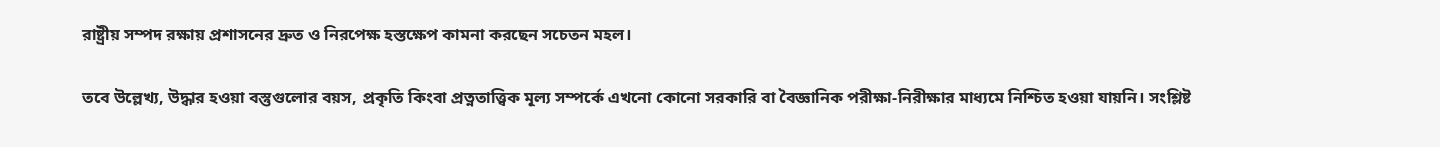রাষ্ট্রীয় সম্পদ রক্ষায় প্রশাসনের দ্রুত ও নিরপেক্ষ হস্তক্ষেপ কামনা করছেন সচেতন মহল।

তবে উল্লেখ্য, উদ্ধার হওয়া বস্তুগুলোর বয়স, প্রকৃতি কিংবা প্রত্নতাত্ত্বিক মূল্য সম্পর্কে এখনো কোনো সরকারি বা বৈজ্ঞানিক পরীক্ষা-নিরীক্ষার মাধ্যমে নিশ্চিত হওয়া যায়নি। সংশ্লিষ্ট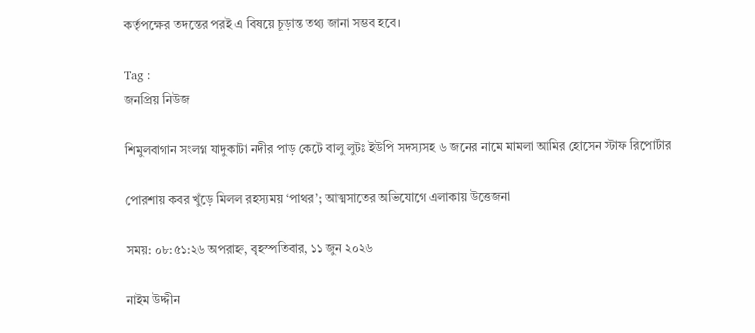কর্তৃপক্ষের তদন্তের পরই এ বিষয়ে চূড়ান্ত তথ্য জানা সম্ভব হবে।

Tag :
জনপ্রিয় নিউজ

শিমুলবাগান সংলগ্ন যাদুকাটা নদীর পাড় কেটে বালু লুটঃ ইউপি সদস্যসহ ৬ জনের নামে মামলা আমির হোসেন স্টাফ রিপোর্টার

পোরশায় কবর খুঁড়ে মিলল রহস্যময় ‘পাথর’; আত্মসাতের অভিযোগে এলাকায় উত্তেজনা

সময়: ০৮:৫১:২৬ অপরাহ্ন, বৃহস্পতিবার, ১১ জুন ২০২৬

নাইম উদ্দীন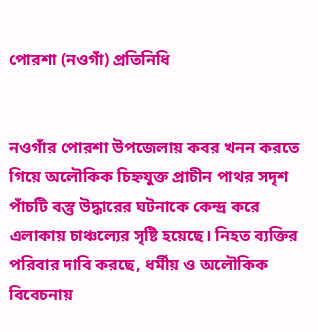পোরশা (নওগাঁ) প্রতিনিধি


নওগাঁর পোরশা উপজেলায় কবর খনন করতে গিয়ে অলৌকিক চিহ্নযুক্ত প্রাচীন পাথর সদৃশ পাঁচটি বস্তু উদ্ধারের ঘটনাকে কেন্দ্র করে এলাকায় চাঞ্চল্যের সৃষ্টি হয়েছে। নিহত ব্যক্তির পরিবার দাবি করছে, ধর্মীয় ও অলৌকিক বিবেচনায়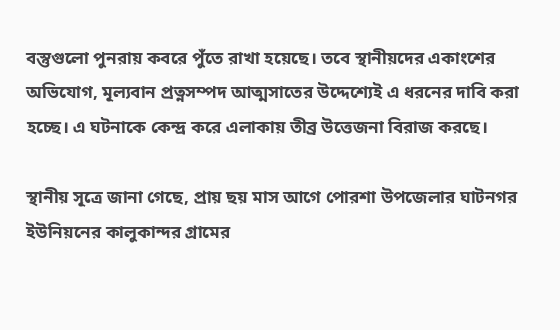বস্তুগুলো পুনরায় কবরে পুঁতে রাখা হয়েছে। তবে স্থানীয়দের একাংশের অভিযোগ, মূল্যবান প্রত্নসম্পদ আত্মসাতের উদ্দেশ্যেই এ ধরনের দাবি করা হচ্ছে। এ ঘটনাকে কেন্দ্র করে এলাকায় তীব্র উত্তেজনা বিরাজ করছে।

স্থানীয় সূত্রে জানা গেছে, প্রায় ছয় মাস আগে পোরশা উপজেলার ঘাটনগর ইউনিয়নের কালুকান্দর গ্রামের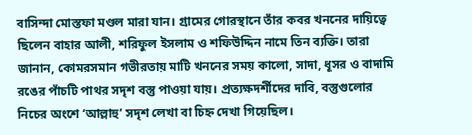বাসিন্দা মোস্তফা মণ্ডল মারা যান। গ্রামের গোরস্থানে তাঁর কবর খননের দায়িত্বে ছিলেন বাহার আলী, শরিফুল ইসলাম ও শফিউদ্দিন নামে তিন ব্যক্তি। তারা জানান, কোমরসমান গভীরতায় মাটি খননের সময় কালো, সাদা, ধূসর ও বাদামি রঙের পাঁচটি পাথর সদৃশ বস্তু পাওয়া যায়। প্রত্যক্ষদর্শীদের দাবি, বস্তুগুলোর নিচের অংশে ‘আল্লাহু’ সদৃশ লেখা বা চিহ্ন দেখা গিয়েছিল।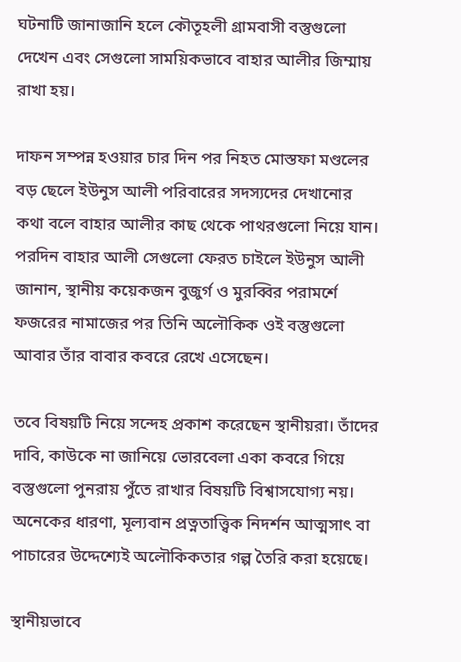ঘটনাটি জানাজানি হলে কৌতূহলী গ্রামবাসী বস্তুগুলো দেখেন এবং সেগুলো সাময়িকভাবে বাহার আলীর জিম্মায় রাখা হয়।

দাফন সম্পন্ন হওয়ার চার দিন পর নিহত মোস্তফা মণ্ডলের বড় ছেলে ইউনুস আলী পরিবারের সদস্যদের দেখানোর কথা বলে বাহার আলীর কাছ থেকে পাথরগুলো নিয়ে যান। পরদিন বাহার আলী সেগুলো ফেরত চাইলে ইউনুস আলী জানান, স্থানীয় কয়েকজন বুজুর্গ ও মুরব্বির পরামর্শে ফজরের নামাজের পর তিনি অলৌকিক ওই বস্তুগুলো আবার তাঁর বাবার কবরে রেখে এসেছেন।

তবে বিষয়টি নিয়ে সন্দেহ প্রকাশ করেছেন স্থানীয়রা। তাঁদের দাবি, কাউকে না জানিয়ে ভোরবেলা একা কবরে গিয়ে বস্তুগুলো পুনরায় পুঁতে রাখার বিষয়টি বিশ্বাসযোগ্য নয়। অনেকের ধারণা, মূল্যবান প্রত্নতাত্ত্বিক নিদর্শন আত্মসাৎ বা পাচারের উদ্দেশ্যেই অলৌকিকতার গল্প তৈরি করা হয়েছে।

স্থানীয়ভাবে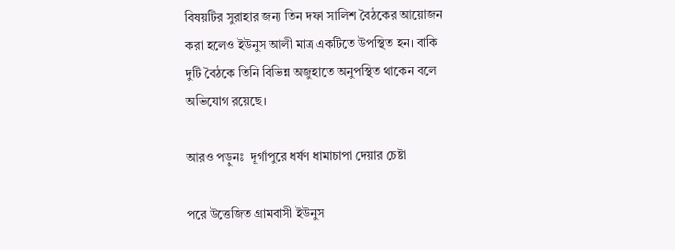বিষয়টির সুরাহার জন্য তিন দফা সালিশ বৈঠকের আয়োজন করা হলেও ইউনুস আলী মাত্র একটিতে উপস্থিত হন। বাকি দুটি বৈঠকে তিনি বিভিন্ন অজুহাতে অনুপস্থিত থাকেন বলে অভিযোগ রয়েছে।

আরও পড়ুনঃ  দূর্গাপুরে ধর্ষণ ধামাচাপা দেয়ার চেষ্টা

পরে উত্তেজিত গ্রামবাসী ইউনুস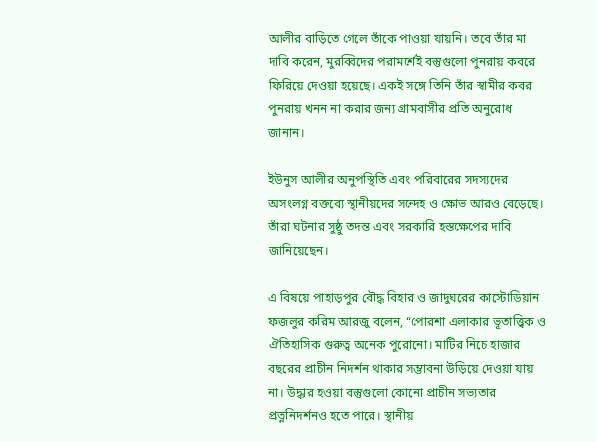আলীর বাড়িতে গেলে তাঁকে পাওয়া যায়নি। তবে তাঁর মা দাবি করেন, মুরব্বিদের পরামর্শেই বস্তুগুলো পুনরায় কবরে ফিরিয়ে দেওয়া হয়েছে। একই সঙ্গে তিনি তাঁর স্বামীর কবর পুনরায় খনন না করার জন্য গ্রামবাসীর প্রতি অনুরোধ জানান।

ইউনুস আলীর অনুপস্থিতি এবং পরিবারের সদস্যদের অসংলগ্ন বক্তব্যে স্থানীয়দের সন্দেহ ও ক্ষোভ আরও বেড়েছে। তাঁরা ঘটনার সুষ্ঠু তদন্ত এবং সরকারি হস্তক্ষেপের দাবি জানিয়েছেন।

এ বিষয়ে পাহাড়পুর বৌদ্ধ বিহার ও জাদুঘরের কাস্টোডিয়ান ফজলুর করিম আরজু বলেন, “পোরশা এলাকার ভূতাত্ত্বিক ও ঐতিহাসিক গুরুত্ব অনেক পুরোনো। মাটির নিচে হাজার বছরের প্রাচীন নিদর্শন থাকার সম্ভাবনা উড়িয়ে দেওয়া যায় না। উদ্ধার হওয়া বস্তুগুলো কোনো প্রাচীন সভ্যতার প্রত্ননিদর্শনও হতে পারে। স্থানীয়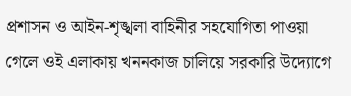প্রশাসন ও আইন-শৃঙ্খলা বাহিনীর সহযোগিতা পাওয়া গেলে ওই এলাকায় খননকাজ চালিয়ে সরকারি উদ্যোগে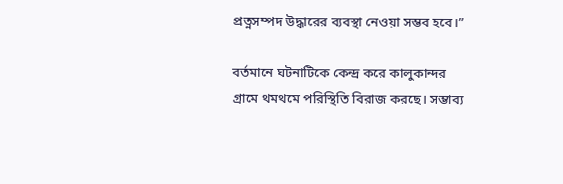প্রত্নসম্পদ উদ্ধারের ব্যবস্থা নেওয়া সম্ভব হবে।”

বর্তমানে ঘটনাটিকে কেন্দ্র করে কালুকান্দর গ্রামে থমথমে পরিস্থিতি বিরাজ করছে। সম্ভাব্য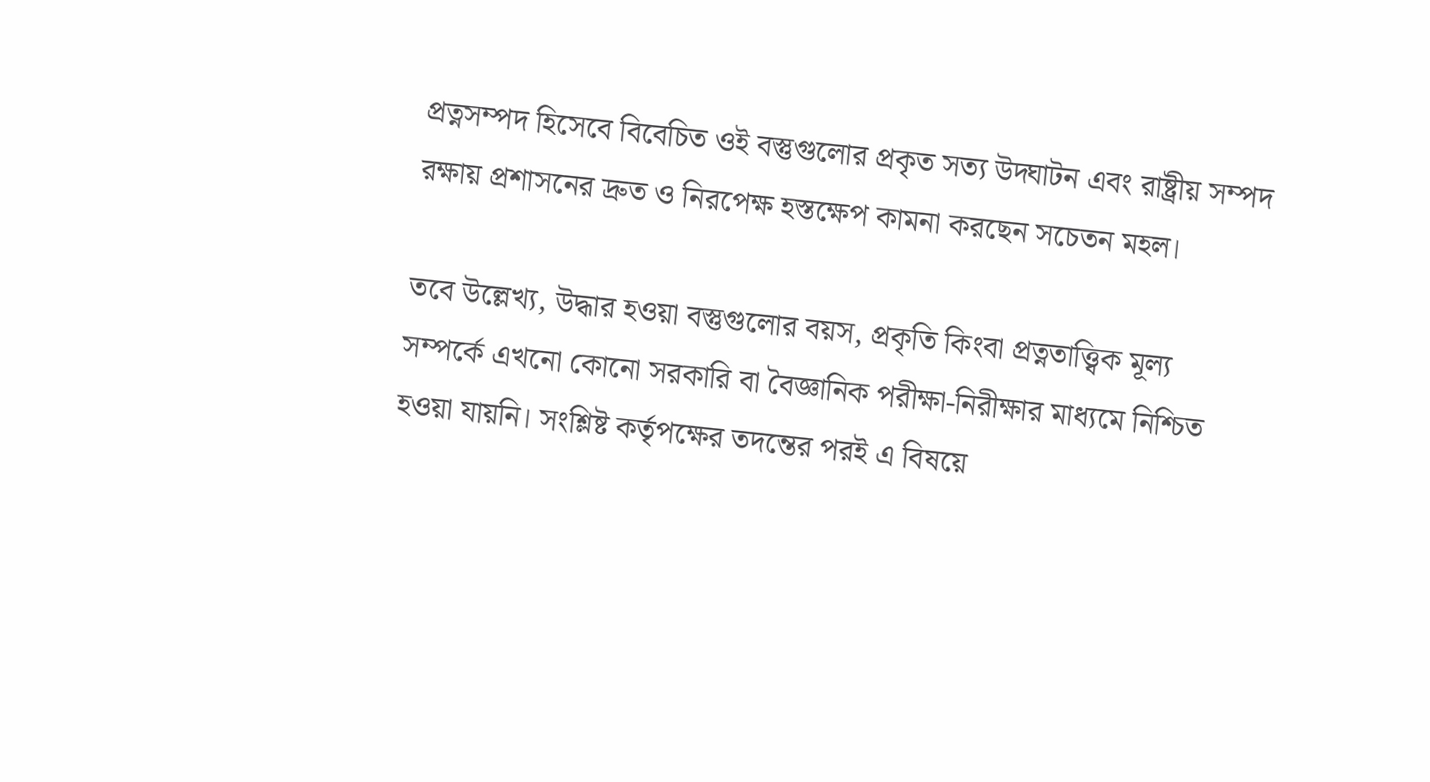প্রত্নসম্পদ হিসেবে বিবেচিত ওই বস্তুগুলোর প্রকৃত সত্য উদ্ঘাটন এবং রাষ্ট্রীয় সম্পদ রক্ষায় প্রশাসনের দ্রুত ও নিরপেক্ষ হস্তক্ষেপ কামনা করছেন সচেতন মহল।

তবে উল্লেখ্য, উদ্ধার হওয়া বস্তুগুলোর বয়স, প্রকৃতি কিংবা প্রত্নতাত্ত্বিক মূল্য সম্পর্কে এখনো কোনো সরকারি বা বৈজ্ঞানিক পরীক্ষা-নিরীক্ষার মাধ্যমে নিশ্চিত হওয়া যায়নি। সংশ্লিষ্ট কর্তৃপক্ষের তদন্তের পরই এ বিষয়ে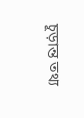চূড়ান্ত তথ্য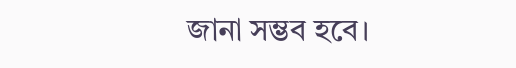জানা সম্ভব হবে।